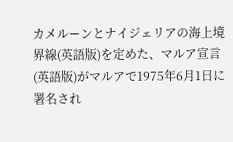カメルーンとナイジェリアの海上境界線(英語版)を定めた、マルア宣言(英語版)がマルアで1975年6月1日に署名され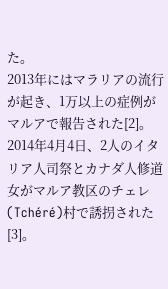た。
2013年にはマラリアの流行が起き、1万以上の症例がマルアで報告された[2]。
2014年4月4日、2人のイタリア人司祭とカナダ人修道女がマルア教区のチェレ(Tchéré)村で誘拐された[3]。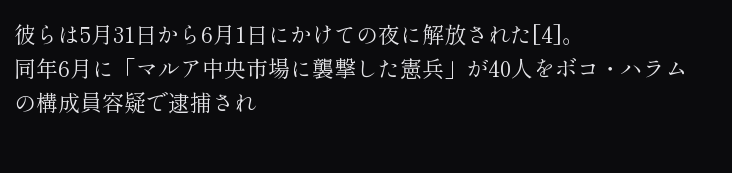彼らは5月31日から6月1日にかけての夜に解放された[4]。
同年6月に「マルア中央市場に襲撃した憲兵」が40人をボコ・ハラムの構成員容疑で逮捕され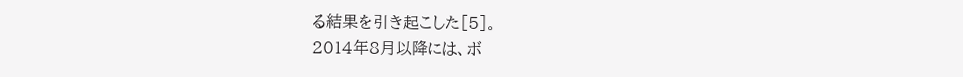る結果を引き起こした[5]。
2014年8月以降には、ボ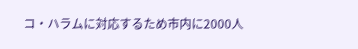コ・ハラムに対応するため市内に2000人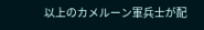以上のカメルーン軍兵士が配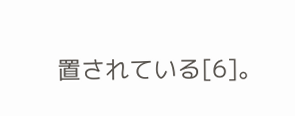置されている[6]。